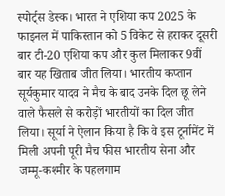स्पोर्ट्स डेस्क। भारत ने एशिया कप 2025 के फाइनल में पाकिस्तान को 5 विकेट से हराकर दूसरी बार टी-20 एशिया कप और कुल मिलाकर 9वीं बार यह खिताब जीत लिया। भारतीय कप्तान सूर्यकुमार यादव ने मैच के बाद उनके दिल छू लेने वाले फैसले से करोड़ों भारतीयों का दिल जीत लिया। सूर्या ने ऐलान किया है कि वे इस टूर्नामेंट में मिली अपनी पूरी मैच फीस भारतीय सेना और जम्मू-कश्मीर के पहलगाम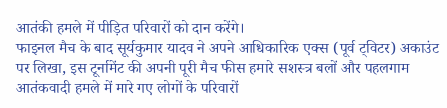आतंकी हमले में पीड़ित परिवारों को दान करेंगे।
फाइनल मैच के बाद सूर्यकुमार यादव ने अपने आधिकारिक एक्स (पूर्व ट्विटर) अकाउंट पर लिखा, इस टूर्नामेंट की अपनी पूरी मैच फीस हमारे सशस्त्र बलों और पहलगाम आतंकवादी हमले में मारे गए लोगों के परिवारों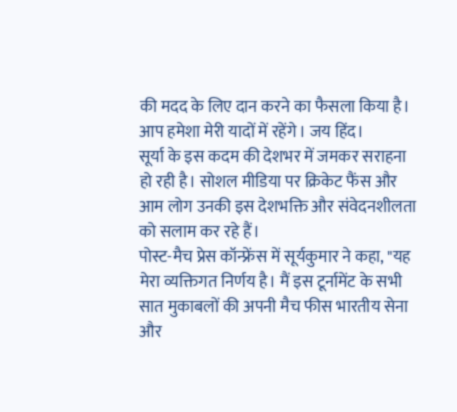की मदद के लिए दान करने का फैसला किया है। आप हमेशा मेरी यादों में रहेंगे। जय हिंद।
सूर्या के इस कदम की देशभर में जमकर सराहना हो रही है। सोशल मीडिया पर क्रिकेट फैंस और आम लोग उनकी इस देशभक्ति और संवेदनशीलता को सलाम कर रहे हैं।
पोस्ट-मैच प्रेस कॉन्फ्रेंस में सूर्यकुमार ने कहा, "यह मेरा व्यक्तिगत निर्णय है। मैं इस टूर्नामेंट के सभी सात मुकाबलों की अपनी मैच फीस भारतीय सेना और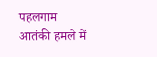पहलगाम आतंकी हमले में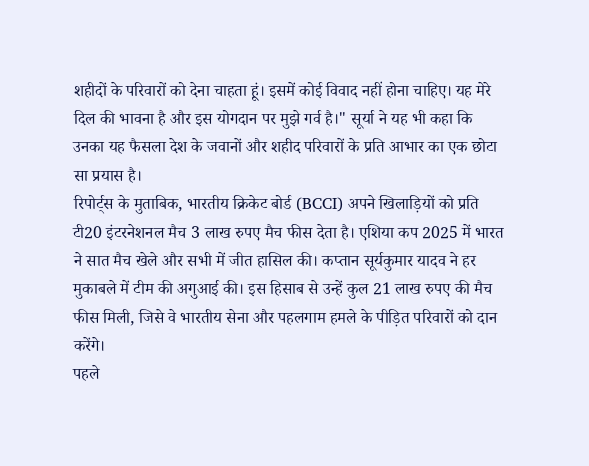शहीदों के परिवारों को देना चाहता हूं। इसमें कोई विवाद नहीं होना चाहिए। यह मेरे दिल की भावना है और इस योगदान पर मुझे गर्व है।" सूर्या ने यह भी कहा कि उनका यह फैसला देश के जवानों और शहीद परिवारों के प्रति आभार का एक छोटा सा प्रयास है।
रिपोर्ट्स के मुताबिक, भारतीय क्रिकेट बोर्ड (BCCI) अपने खिलाड़ियों को प्रति टी20 इंटरनेशनल मैच 3 लाख रुपए मैच फीस देता है। एशिया कप 2025 में भारत ने सात मैच खेले और सभी में जीत हासिल की। कप्तान सूर्यकुमार यादव ने हर मुकाबले में टीम की अगुआई की। इस हिसाब से उन्हें कुल 21 लाख रुपए की मैच फीस मिली, जिसे वे भारतीय सेना और पहलगाम हमले के पीड़ित परिवारों को दान करेंगे।
पहले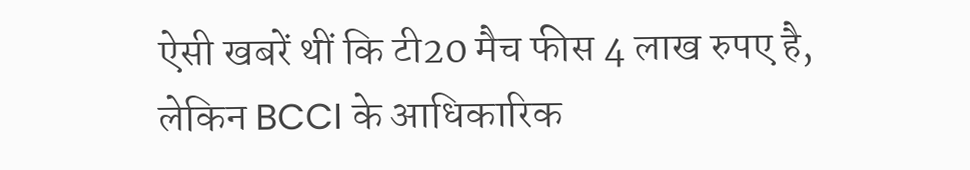ऐसी खबरें थीं कि टी20 मैच फीस 4 लाख रुपए है, लेकिन BCCI के आधिकारिक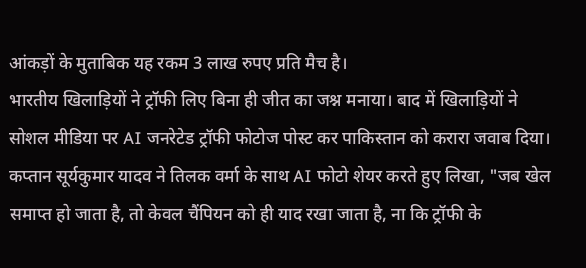आंकड़ों के मुताबिक यह रकम 3 लाख रुपए प्रति मैच है।
भारतीय खिलाड़ियों ने ट्रॉफी लिए बिना ही जीत का जश्न मनाया। बाद में खिलाड़ियों ने सोशल मीडिया पर AI जनरेटेड ट्रॉफी फोटोज पोस्ट कर पाकिस्तान को करारा जवाब दिया। कप्तान सूर्यकुमार यादव ने तिलक वर्मा के साथ AI फोटो शेयर करते हुए लिखा, "जब खेल समाप्त हो जाता है, तो केवल चैंपियन को ही याद रखा जाता है, ना कि ट्रॉफी के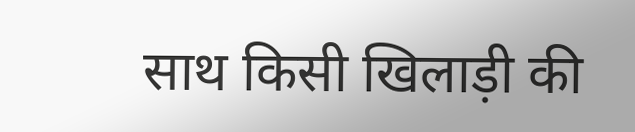साथ किसी खिलाड़ी की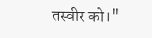तस्वीर को।"